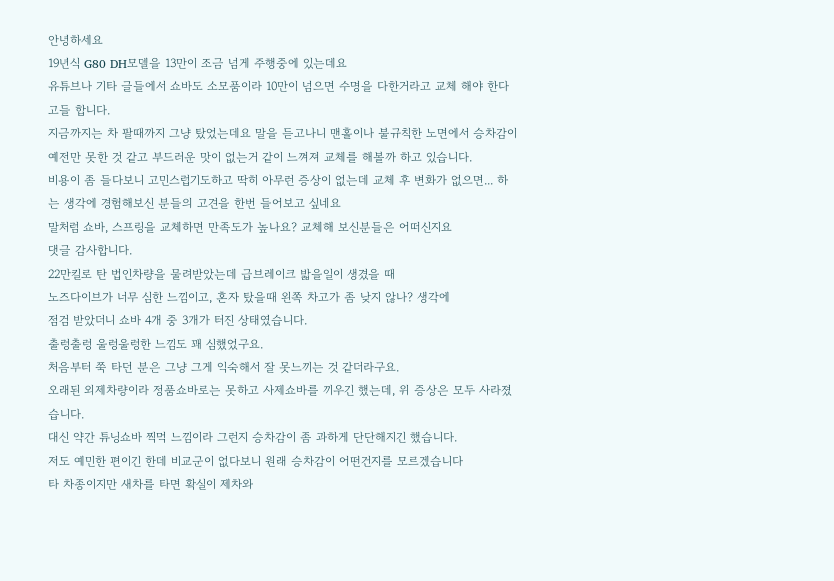안녕하세요
19년식 G80 DH모델을 13만이 조금 넘게 주행중에 있는데요
유튜브나 기타 글들에서 쇼바도 소모품이라 10만이 넘으면 수명을 다한거라고 교체 해야 한다고들 합니다.
지금까지는 차 팔때까지 그냥 탔었는데요 말을 듣고나니 맨홀이나 불규칙한 노면에서 승차감이 예전만 못한 것 같고 부드러운 맛이 없는거 같이 느껴져 교체를 해볼까 하고 있습니다.
비용이 좀 들다보니 고민스럽기도하고 딱히 아무런 증상이 없는데 교체 후 변화가 없으면... 하는 생각에 경험해보신 분들의 고견을 한번 들어보고 싶네요
말처럼 쇼바, 스프링을 교체하면 만족도가 높나요? 교체해 보신분들은 어떠신지요
댓글 감사합니다.
22만킬로 탄 법인차량을 물려받았는데 급브레이크 밟을일이 생겼을 때
노즈다이브가 너무 심한 느낌이고, 혼자 탔을때 왼쪽 차고가 좀 낮지 않나? 생각에
점검 받았더니 쇼바 4개 중 3개가 터진 상태였습니다.
출렁출렁 울렁울렁한 느낌도 꽤 심했었구요.
처음부터 쭉 타던 분은 그냥 그게 익숙해서 잘 못느끼는 것 같더라구요.
오래된 외제차량이라 정품쇼바로는 못하고 사제쇼바를 끼우긴 했는데, 위 증상은 모두 사라졌습니다.
대신 약간 튜닝쇼바 찍먹 느낌이라 그런지 승차감이 좀 과하게 단단해지긴 했습니다.
저도 예민한 편이긴 한데 비교군이 없다보니 원래 승차감이 어떤건지를 모르겠습니다
타 차종이지만 새차를 타면 확실이 제차와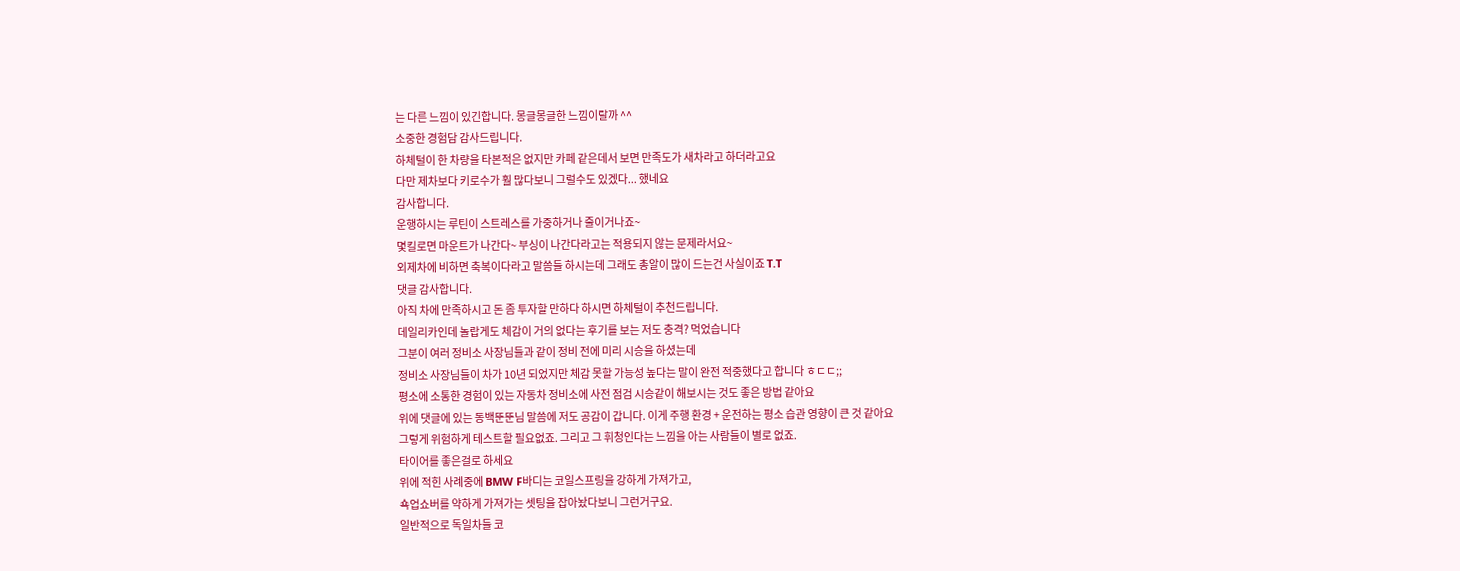는 다른 느낌이 있긴합니다. 몽글몽글한 느낌이랄까 ^^
소중한 경험담 감사드립니다.
하체털이 한 차량을 타본적은 없지만 카페 같은데서 보면 만족도가 새차라고 하더라고요
다만 제차보다 키로수가 훨 많다보니 그럴수도 있겠다... 했네요
감사합니다.
운행하시는 루틴이 스트레스를 가중하거나 줄이거나죠~
몇킬로면 마운트가 나간다~ 부싱이 나간다라고는 적용되지 않는 문제라서요~
외제차에 비하면 축복이다라고 말씀들 하시는데 그래도 총알이 많이 드는건 사실이죠 T.T
댓글 감사합니다.
아직 차에 만족하시고 돈 좀 투자할 만하다 하시면 하체털이 추천드립니다.
데일리카인데 놀랍게도 체감이 거의 없다는 후기를 보는 저도 충격? 먹었습니다
그분이 여러 정비소 사장님들과 같이 정비 전에 미리 시승을 하셨는데
정비소 사장님들이 차가 10년 되었지만 체감 못할 가능성 높다는 말이 완전 적중했다고 합니다 ㅎㄷㄷ;;
평소에 소통한 경험이 있는 자동차 정비소에 사전 점검 시승같이 해보시는 것도 좋은 방법 같아요
위에 댓글에 있는 동백뚠뚠님 말씀에 저도 공감이 갑니다. 이게 주행 환경 + 운전하는 평소 습관 영향이 큰 것 같아요
그렇게 위험하게 테스트할 필요없죠. 그리고 그 휘청인다는 느낌을 아는 사람들이 별로 없죠.
타이어를 좋은걸로 하세요
위에 적힌 사례중에 BMW F바디는 코일스프링을 강하게 가져가고,
쇽업쇼버를 약하게 가져가는 셋팅을 잡아놨다보니 그런거구요.
일반적으로 독일차들 코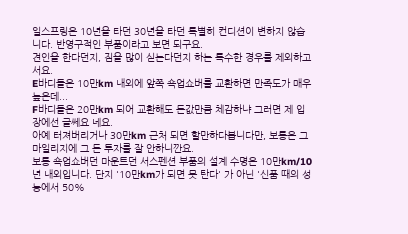일스프링은 10년을 타던 30년을 타던 특별히 컨디션이 변하지 않습니다. 반영구적인 부품이라고 보면 되구요.
견인을 한다던지, 짐을 많이 싣는다던지 하는 특수한 경우를 제외하고서요.
E바디들은 10만km 내외에 앞쪽 쇽업쇼버를 교환하면 만족도가 매우 높은데...
F바디들은 20만km 되어 교환해도 돈값만큼 체감하냐 그러면 제 입장에선 글쎄요 네요.
아예 터져버리거나 30만km 근처 되면 할만하다봅니다만, 보통은 그 마일리지에 그 돈 투자를 잘 안하니깐요.
보통 쇽업쇼버던 마운트던 서스펜션 부품의 설계 수명은 10만km/10년 내외입니다. 단지 '10만km가 되면 못 탄다' 가 아닌 '신품 때의 성능에서 50%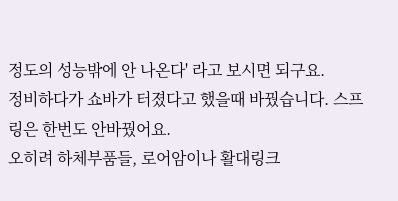정도의 성능밖에 안 나온다' 라고 보시면 되구요.
정비하다가 쇼바가 터졌다고 했을때 바꿨습니다. 스프링은 한번도 안바꿨어요.
오히려 하체부품들, 로어암이나 활대링크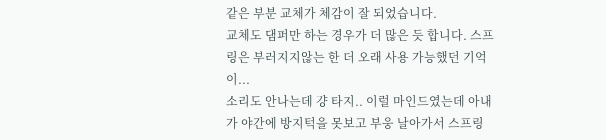같은 부분 교체가 체감이 잘 되었습니다.
교체도 댐퍼만 하는 경우가 더 많은 듯 합니다. 스프링은 부러지지않는 한 더 오래 사용 가능했던 기억이...
소리도 안나는데 걍 타지.. 이럴 마인드였는데 아내가 야간에 방지턱을 못보고 부웅 날아가서 스프링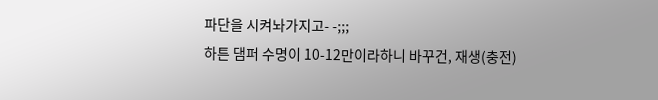파단을 시켜놔가지고- -;;;
하튼 댐퍼 수명이 10-12만이라하니 바꾸건, 재생(충전)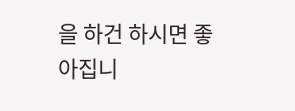을 하건 하시면 좋아집니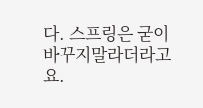다. 스프링은 굳이 바꾸지말라더라고요.